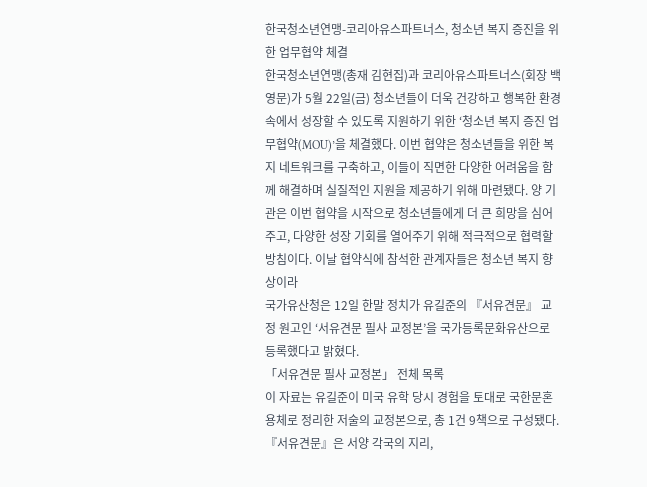한국청소년연맹-코리아유스파트너스, 청소년 복지 증진을 위한 업무협약 체결
한국청소년연맹(총재 김현집)과 코리아유스파트너스(회장 백영문)가 5월 22일(금) 청소년들이 더욱 건강하고 행복한 환경 속에서 성장할 수 있도록 지원하기 위한 ‘청소년 복지 증진 업무협약(MOU)’을 체결했다. 이번 협약은 청소년들을 위한 복지 네트워크를 구축하고, 이들이 직면한 다양한 어려움을 함께 해결하며 실질적인 지원을 제공하기 위해 마련됐다. 양 기관은 이번 협약을 시작으로 청소년들에게 더 큰 희망을 심어주고, 다양한 성장 기회를 열어주기 위해 적극적으로 협력할 방침이다. 이날 협약식에 참석한 관계자들은 청소년 복지 향상이라
국가유산청은 12일 한말 정치가 유길준의 『서유견문』 교정 원고인 ‘서유견문 필사 교정본’을 국가등록문화유산으로 등록했다고 밝혔다.
「서유견문 필사 교정본」 전체 목록
이 자료는 유길준이 미국 유학 당시 경험을 토대로 국한문혼용체로 정리한 저술의 교정본으로, 총 1건 9책으로 구성됐다.
『서유견문』은 서양 각국의 지리,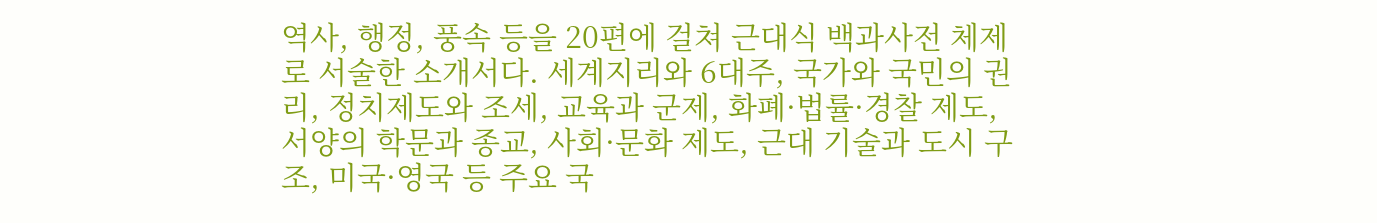역사, 행정, 풍속 등을 20편에 걸쳐 근대식 백과사전 체제로 서술한 소개서다. 세계지리와 6대주, 국가와 국민의 권리, 정치제도와 조세, 교육과 군제, 화폐·법률·경찰 제도, 서양의 학문과 종교, 사회·문화 제도, 근대 기술과 도시 구조, 미국·영국 등 주요 국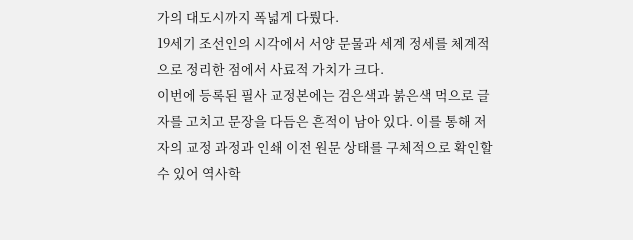가의 대도시까지 폭넓게 다뤘다.
19세기 조선인의 시각에서 서양 문물과 세계 정세를 체계적으로 정리한 점에서 사료적 가치가 크다.
이번에 등록된 필사 교정본에는 검은색과 붉은색 먹으로 글자를 고치고 문장을 다듬은 흔적이 남아 있다. 이를 통해 저자의 교정 과정과 인쇄 이전 원문 상태를 구체적으로 확인할 수 있어 역사학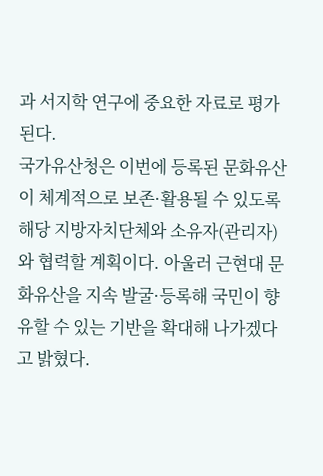과 서지학 연구에 중요한 자료로 평가된다.
국가유산청은 이번에 등록된 문화유산이 체계적으로 보존·활용될 수 있도록 해당 지방자치단체와 소유자(관리자)와 협력할 계획이다. 아울러 근현대 문화유산을 지속 발굴·등록해 국민이 향유할 수 있는 기반을 확대해 나가겠다고 밝혔다.